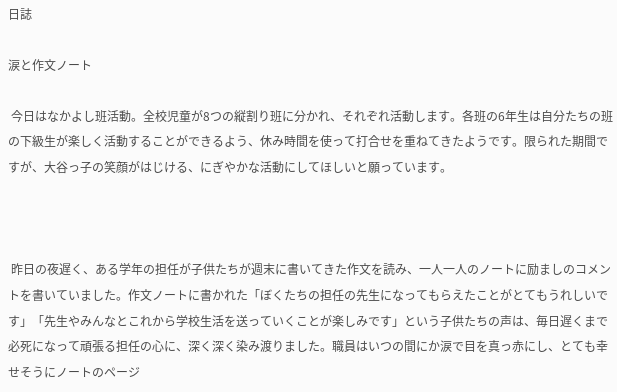日誌

涙と作文ノート

 今日はなかよし班活動。全校児童が8つの縦割り班に分かれ、それぞれ活動します。各班の6年生は自分たちの班の下級生が楽しく活動することができるよう、休み時間を使って打合せを重ねてきたようです。限られた期間ですが、大谷っ子の笑顔がはじける、にぎやかな活動にしてほしいと願っています。



 昨日の夜遅く、ある学年の担任が子供たちが週末に書いてきた作文を読み、一人一人のノートに励ましのコメントを書いていました。作文ノートに書かれた「ぼくたちの担任の先生になってもらえたことがとてもうれしいです」「先生やみんなとこれから学校生活を送っていくことが楽しみです」という子供たちの声は、毎日遅くまで必死になって頑張る担任の心に、深く深く染み渡りました。職員はいつの間にか涙で目を真っ赤にし、とても幸せそうにノートのページ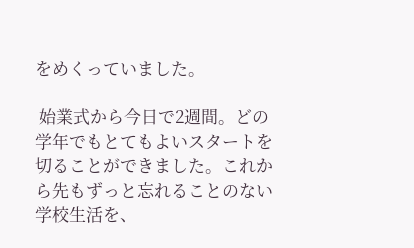をめくっていました。

 始業式から今日で2週間。どの学年でもとてもよいスタートを切ることができました。これから先もずっと忘れることのない学校生活を、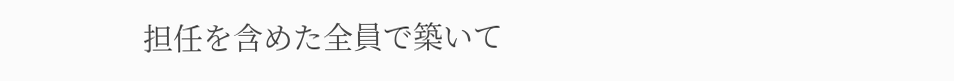担任を含めた全員で築いて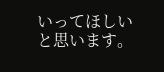いってほしいと思います。